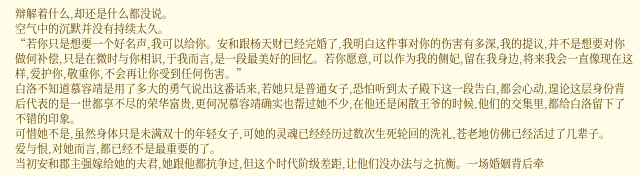辩解着什么,却还是什么都没说。
空气中的沉默并没有持续太久。
“若你只是想要一个好名声,我可以给你。安和跟杨天财已经完婚了,我明白这件事对你的伤害有多深,我的提议,并不是想要对你做何补偿,只是在微时与你相识,于我而言,是一段最美好的回忆。若你愿意,可以作为我的侧妃,留在我身边,将来我会一直像现在这样,爱护你,敬重你,不会再让你受到任何伤害。”
白洛不知道慕容靖是用了多大的勇气说出这番话来,若她只是普通女子,恐怕听到太子殿下这一段告白,都会心动,遑论这层身份背后代表的是一世都享不尽的荣华富贵,更何况慕容靖确实也帮过她不少,在他还是闲散王爷的时候,他们的交集里,都给白洛留下了不错的印象。
可惜她不是,虽然身体只是未满双十的年轻女子,可她的灵魂已经经历过数次生死轮回的洗礼,苍老地仿佛已经活过了几辈子。
爱与恨,对她而言,都已经不是最重要的了。
当初安和郡主强嫁给她的夫君,她跟他都抗争过,但这个时代阶级差距,让他们没办法与之抗衡。一场婚姻背后牵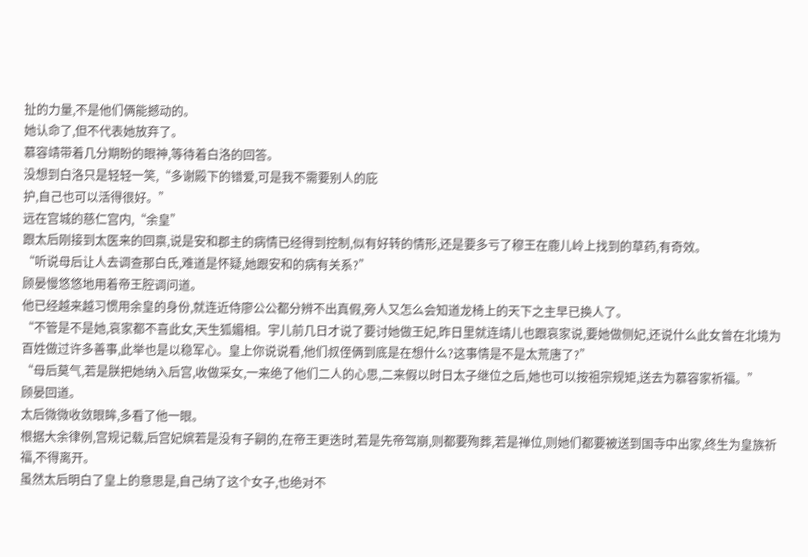扯的力量,不是他们俩能撼动的。
她认命了,但不代表她放弃了。
慕容靖带着几分期盼的眼神,等待着白洛的回答。
没想到白洛只是轻轻一笑,“多谢殿下的错爱,可是我不需要别人的庇
护,自己也可以活得很好。”
远在宫城的慈仁宫内,“余皇”
跟太后刚接到太医来的回禀,说是安和郡主的病情已经得到控制,似有好转的情形,还是要多亏了穆王在鹿儿岭上找到的草药,有奇效。
“听说母后让人去调查那白氏,难道是怀疑,她跟安和的病有关系?”
顾晏慢悠悠地用着帝王腔调问道。
他已经越来越习惯用余皇的身份,就连近侍廖公公都分辨不出真假,旁人又怎么会知道龙椅上的天下之主早已换人了。
“不管是不是她,哀家都不喜此女,天生狐媚相。宇儿前几日才说了要讨她做王妃,昨日里就连靖儿也跟哀家说,要她做侧妃,还说什么此女曾在北境为百姓做过许多善事,此举也是以稳军心。皇上你说说看,他们叔侄俩到底是在想什么?这事情是不是太荒唐了?”
“母后莫气,若是朕把她纳入后宫,收做采女,一来绝了他们二人的心思,二来假以时日太子继位之后,她也可以按祖宗规矩,送去为慕容家祈福。”
顾晏回道。
太后微微收敛眼眸,多看了他一眼。
根据大余律例,宫规记载,后宫妃嫔若是没有子嗣的,在帝王更迭时,若是先帝驾崩,则都要殉葬,若是禅位,则她们都要被送到国寺中出家,终生为皇族祈福,不得离开。
虽然太后明白了皇上的意思是,自己纳了这个女子,也绝对不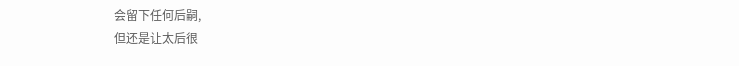会留下任何后嗣,
但还是让太后很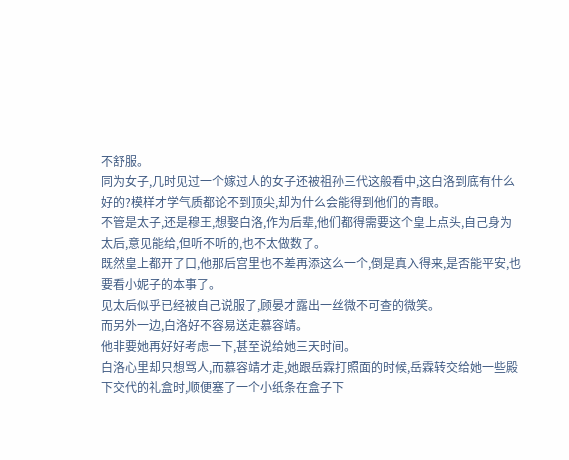不舒服。
同为女子,几时见过一个嫁过人的女子还被祖孙三代这般看中,这白洛到底有什么好的?模样才学气质都论不到顶尖,却为什么会能得到他们的青眼。
不管是太子,还是穆王,想娶白洛,作为后辈,他们都得需要这个皇上点头,自己身为太后,意见能给,但听不听的,也不太做数了。
既然皇上都开了口,他那后宫里也不差再添这么一个,倒是真入得来,是否能平安,也要看小妮子的本事了。
见太后似乎已经被自己说服了,顾晏才露出一丝微不可查的微笑。
而另外一边,白洛好不容易送走慕容靖。
他非要她再好好考虑一下,甚至说给她三天时间。
白洛心里却只想骂人,而慕容靖才走,她跟岳霖打照面的时候,岳霖转交给她一些殿下交代的礼盒时,顺便塞了一个小纸条在盒子下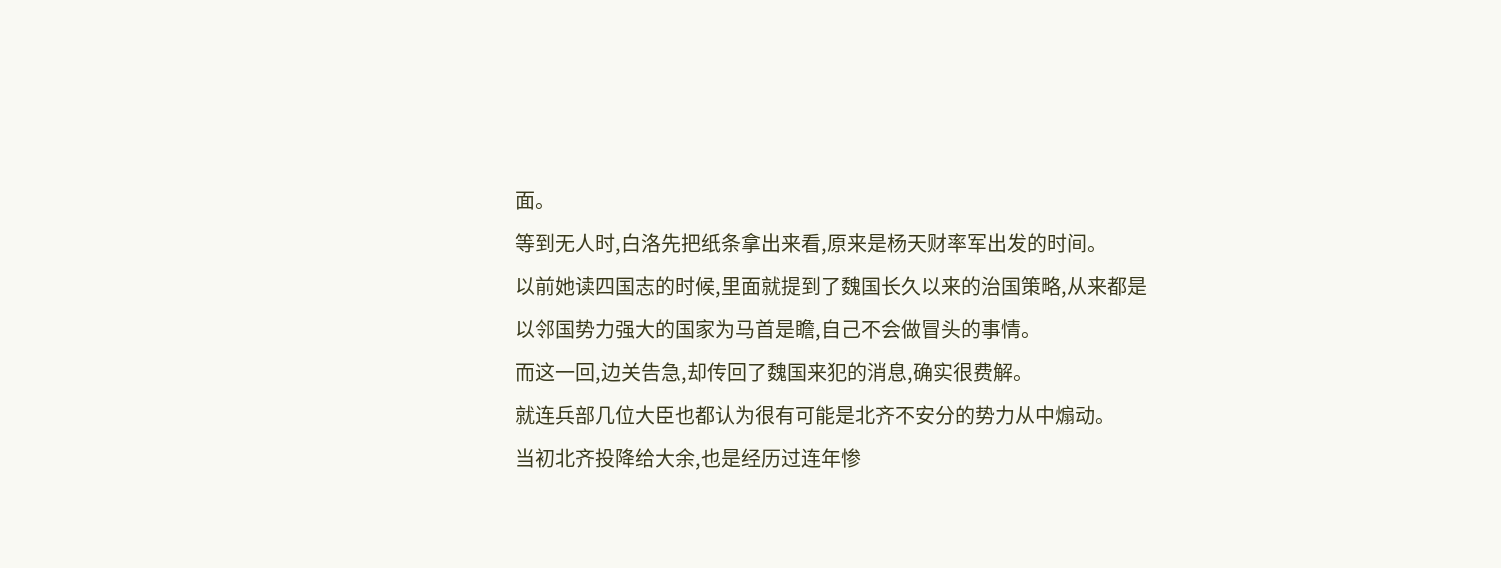面。
等到无人时,白洛先把纸条拿出来看,原来是杨天财率军出发的时间。
以前她读四国志的时候,里面就提到了魏国长久以来的治国策略,从来都是以邻国势力强大的国家为马首是瞻,自己不会做冒头的事情。
而这一回,边关告急,却传回了魏国来犯的消息,确实很费解。
就连兵部几位大臣也都认为很有可能是北齐不安分的势力从中煽动。
当初北齐投降给大余,也是经历过连年惨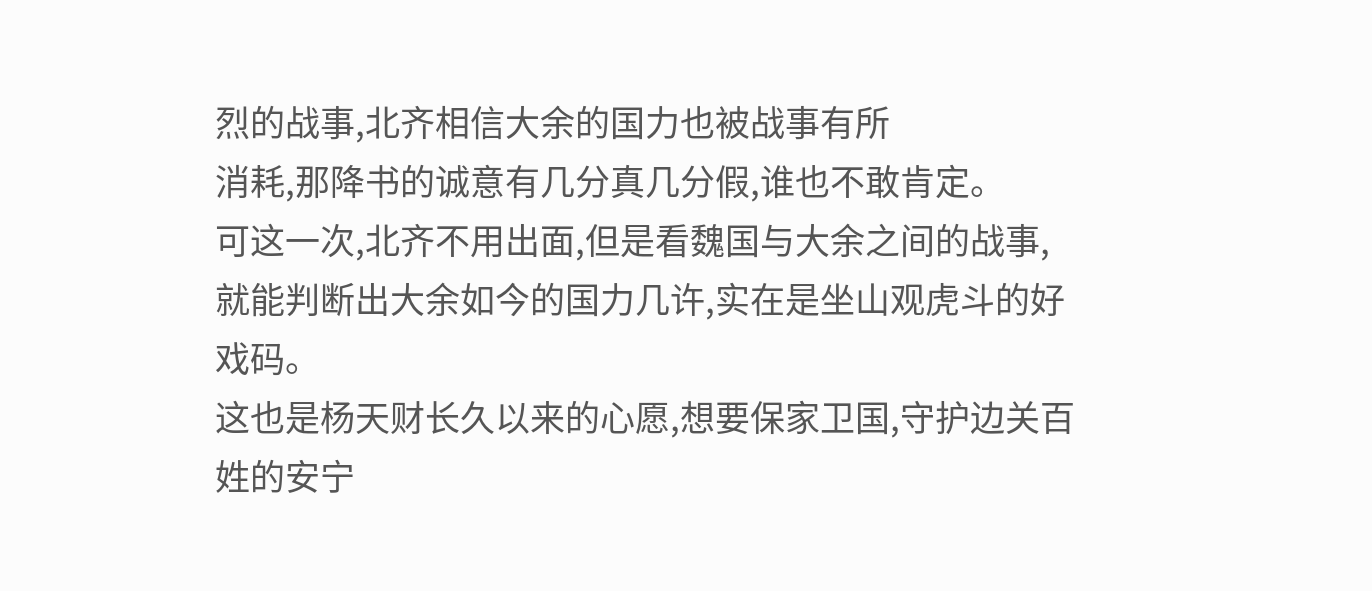烈的战事,北齐相信大余的国力也被战事有所
消耗,那降书的诚意有几分真几分假,谁也不敢肯定。
可这一次,北齐不用出面,但是看魏国与大余之间的战事,就能判断出大余如今的国力几许,实在是坐山观虎斗的好戏码。
这也是杨天财长久以来的心愿,想要保家卫国,守护边关百姓的安宁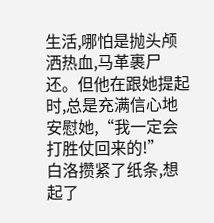生活,哪怕是抛头颅洒热血,马革裹尸还。但他在跟她提起时,总是充满信心地安慰她,“我一定会打胜仗回来的!”
白洛攒紧了纸条,想起了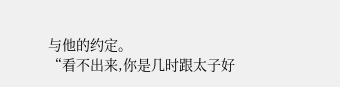与他的约定。
“看不出来,你是几时跟太子好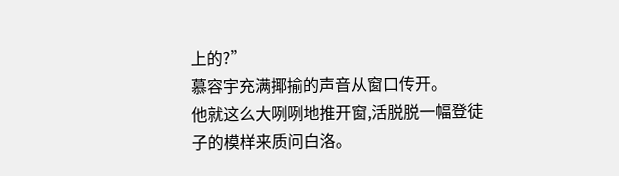上的?”
慕容宇充满揶揄的声音从窗口传开。
他就这么大咧咧地推开窗,活脱脱一幅登徒子的模样来质问白洛。